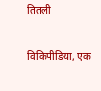तितली

विकिपीडिया, एक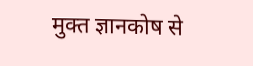मुक्त ज्ञानकोष से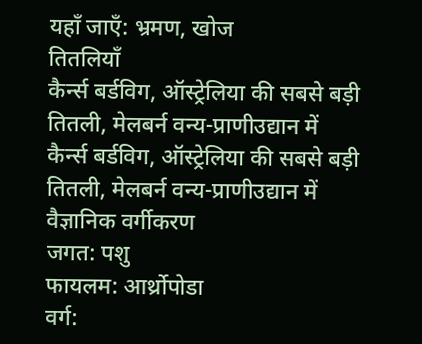यहाँ जाएँ: भ्रमण, खोज
तितलियाँ
कैर्न्स बर्डविग, ऑस्ट्रेलिया की सबसे बड़ी तितली, मेलबर्न वन्य-प्राणीउद्यान में
कैर्न्स बर्डविग, ऑस्ट्रेलिया की सबसे बड़ी तितली, मेलबर्न वन्य-प्राणीउद्यान में
वैज्ञानिक वर्गीकरण
जगत: पशु
फायलम: आर्थ्रोपोडा
वर्ग: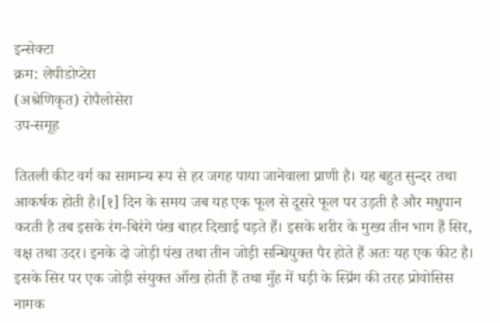इन्सेक्टा
क्रम: लेपीडोप्टेरा
(अश्रेणिकृत) रोपैलोसेरा
उप-समूह

तितली कीट वर्ग का सामान्य रूप से हर जगह पाया जानेवाला प्राणी है। यह बहुत सुन्दर तथा आकर्षक होती है।[१] दिन के समय जब यह एक फूल से दूसरे फूल पर उड़ती है और मधुपान करती है तब इसके रंग-बिरंगे पंख बाहर दिखाई पड़ते हैं। इसके शरीर के मुख्य तीन भाग हैं सिर, वक्ष तथा उदर। इनके दो जोड़ी पंख तथा तीन जोड़ी सन्धियुक्त पैर होते हैं अतः यह एक कीट है। इसके सिर पर एक जोड़ी संयुक्त आँख होती हैं तथा मुँह में घड़ी के स्प्रिंग की तरह प्रोवोसिस नामक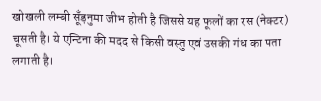खोखली लम्बी सूँड़नुमा जीभ होती है जिससे यह फूलों का रस (नेक्टर) चूसती है। ये एन्टिना की मदद से किसी वस्तु एवं उसकी गंध का पता लगाती है।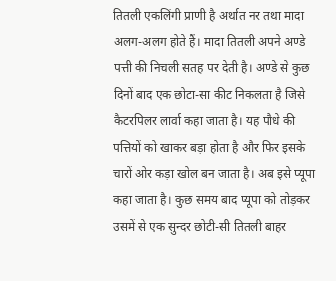तितली एकलिंगी प्राणी है अर्थात नर तथा मादा अलग-अलग होते हैं। मादा तितली अपने अण्डे पत्ती की निचली सतह पर देती है। अण्डे से कुछ दिनों बाद एक छोटा-सा कीट निकलता है जिसे कैटरपिलर लार्वा कहा जाता है। यह पौधे की पत्तियों को खाकर बड़ा होता है और फिर इसके चारों ओर कड़ा खोल बन जाता है। अब इसे प्यूपा कहा जाता है। कुछ समय बाद प्यूपा को तोड़कर उसमें से एक सुन्दर छोटी-सी तितली बाहर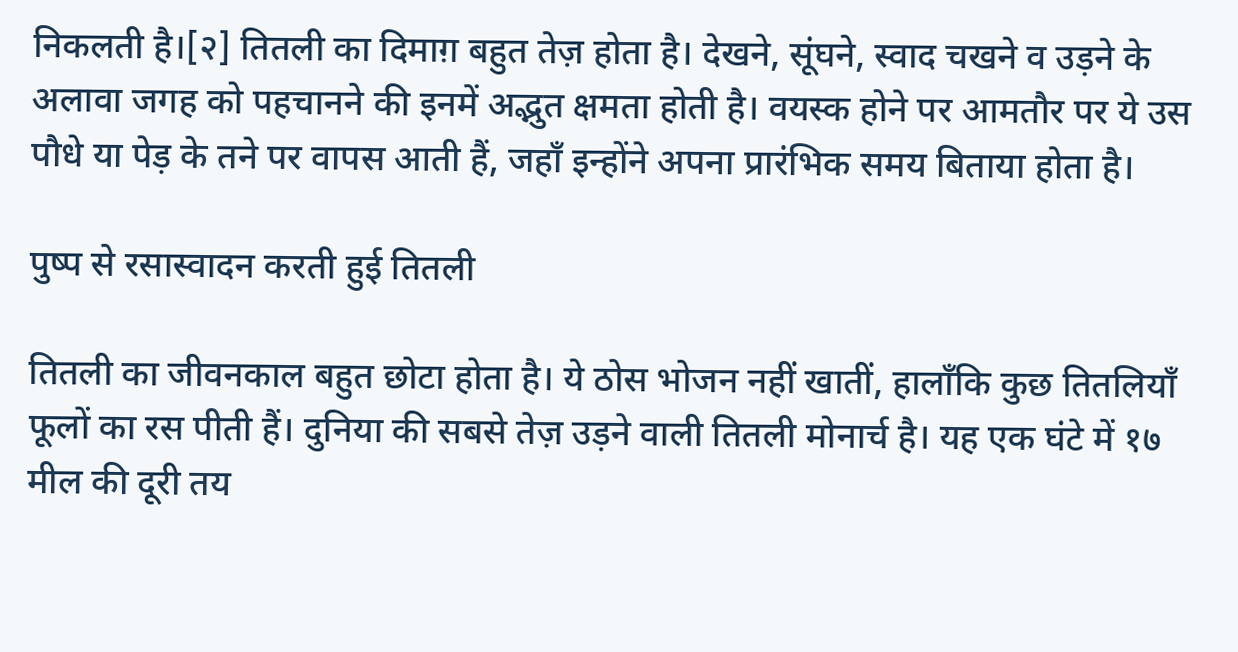निकलती है।[२] तितली का दिमाग़ बहुत तेज़ होता है। देखने, सूंघने, स्वाद चखने व उड़ने के अलावा जगह को पहचानने की इनमें अद्भुत क्षमता होती है। वयस्क होने पर आमतौर पर ये उस पौधे या पेड़ के तने पर वापस आती हैं, जहाँ इन्होंने अपना प्रारंभिक समय बिताया होता है।

पुष्प से रसास्वादन करती हुई तितली

तितली का जीवनकाल बहुत छोटा होता है। ये ठोस भोजन नहीं खातीं, हालाँकि कुछ तितलियाँ फूलों का रस पीती हैं। दुनिया की सबसे तेज़ उड़ने वाली तितली मोनार्च है। यह एक घंटे में १७ मील की दूरी तय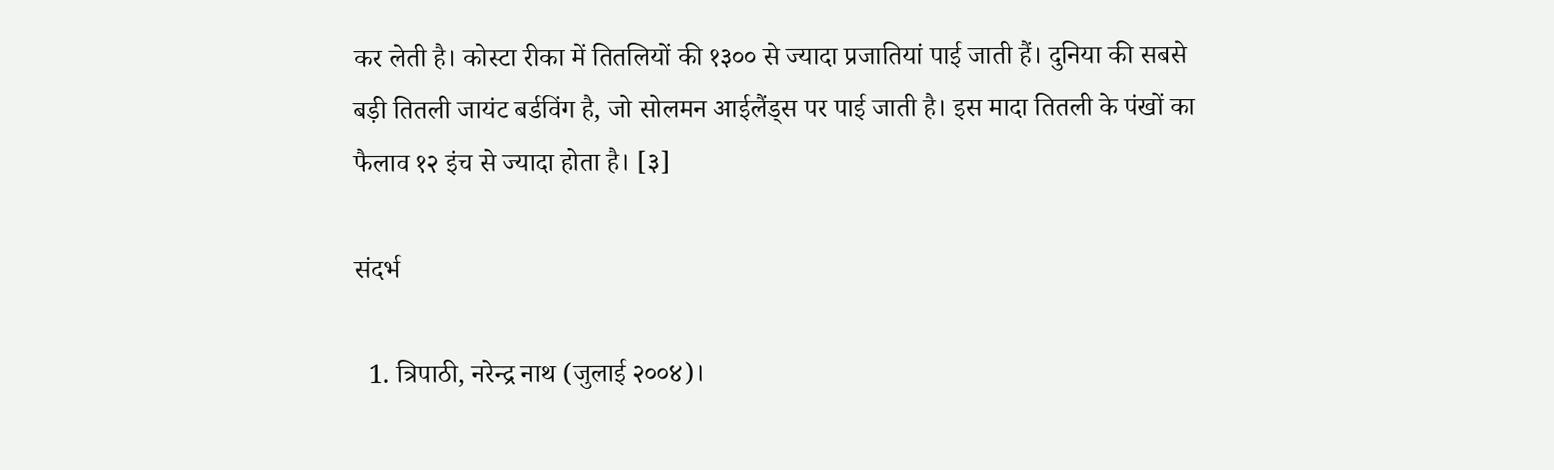कर लेती है। कोस्टा रीका में तितलियों की १३०० से ज्यादा प्रजातियां पाई जाती हैं। दुनिया की सबसे बड़ी तितली जायंट बर्डविंग है, जो सोलमन आईलैंड्स पर पाई जाती है। इस मादा तितली के पंखों का फैलाव १२ इंच से ज्यादा होता है। [३]

संदर्भ

  1. त्रिपाठी, नरेन्द्र नाथ (जुलाई २००४)।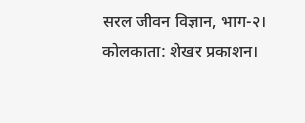सरल जीवन विज्ञान, भाग-२। कोलकाता: शेखर प्रकाशन।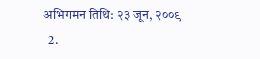अभिगमन तिथि: २३ जून, २००९
  2.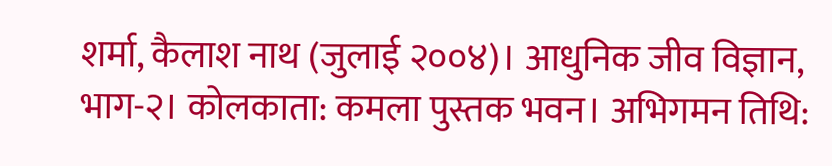शर्मा, कैलाश नाथ (जुलाई २००४)। आधुनिक जीव विज्ञान, भाग-२। कोलकाता: कमला पुस्तक भवन। अभिगमन तिथि: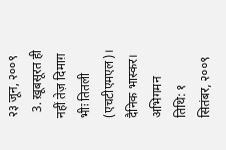२३ जून, २००९
  3. ख़ूबसूरत ही नहीं तेज़ दिमाग़ भीः तितली (एचटीएमएल)। दैनिक भास्कर। अभिगमन तिथि: १ सितंबर, २००९